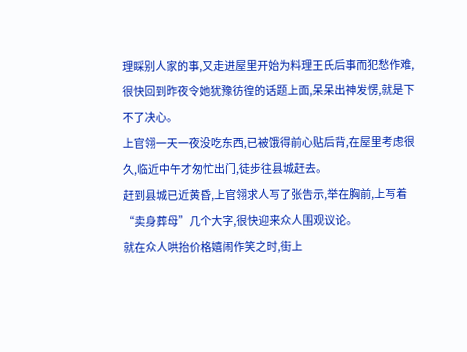理睬别人家的事,又走进屋里开始为料理王氏后事而犯愁作难,很快回到昨夜令她犹豫彷徨的话题上面,呆呆出神发愣,就是下不了决心。
上官翎一天一夜没吃东西,已被饿得前心贴后背,在屋里考虑很久,临近中午才匆忙出门,徒步往县城赶去。
赶到县城已近黄昏,上官翎求人写了张告示,举在胸前,上写着“卖身葬母”几个大字,很快迎来众人围观议论。
就在众人哄抬价格嬉闹作笑之时,街上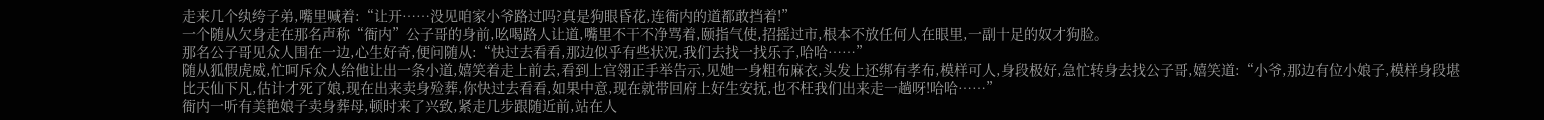走来几个纨绔子弟,嘴里喊着:“让开……没见咱家小爷路过吗?真是狗眼昏花,连衙内的道都敢挡着!”
一个随从欠身走在那名声称“衙内”公子哥的身前,吆喝路人让道,嘴里不干不净骂着,颐指气使,招摇过市,根本不放任何人在眼里,一副十足的奴才狗脸。
那名公子哥见众人围在一边,心生好奇,便问随从:“快过去看看,那边似乎有些状况,我们去找一找乐子,哈哈……”
随从狐假虎威,忙呵斥众人给他让出一条小道,嬉笑着走上前去,看到上官翎正手举告示,见她一身粗布麻衣,头发上还绑有孝布,模样可人,身段极好,急忙转身去找公子哥,嬉笑道:“小爷,那边有位小娘子,模样身段堪比天仙下凡,估计才死了娘,现在出来卖身殓葬,你快过去看看,如果中意,现在就带回府上好生安抚,也不枉我们出来走一趟呀!哈哈……”
衙内一听有美艳娘子卖身葬母,顿时来了兴致,紧走几步跟随近前,站在人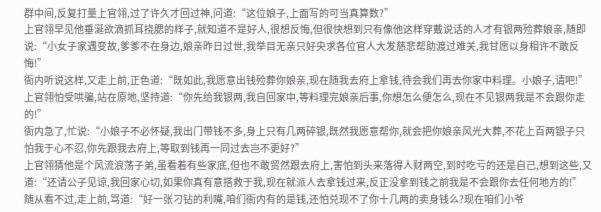群中间,反复打量上官翎,过了许久才回过神,问道:“这位娘子,上面写的可当真算数?”
上官翎早见他垂涎欲滴抓耳挠腮的样子,就知道不是好人,很想反悔,但很快想到只有像他这样穿戴说话的人才有银两殓葬娘亲,随即说:“小女子家遇变故,爹爹不在身边,娘亲昨日过世,我举目无亲只好央求各位官人大发慈悲帮助渡过难关,我甘愿以身相许不敢反悔!”
衙内听说这样,又走上前,正色道:“既如此,我愿意出钱殓葬你娘亲,现在随我去府上拿钱,待会我们再去你家中料理。小娘子,请吧!”
上官翎怕受哄骗,站在原地,坚持道:“你先给我银两,我自回家中,等料理完娘亲后事,你想怎么便怎么,现在不见银两我是不会跟你走的!”
衙内急了,忙说:“小娘子不必怀疑,我出门带钱不多,身上只有几两碎银,既然我愿意帮你,就会把你娘亲风光大葬,不花上百两银子只怕我于心不忍,你先跟我去府上,等取到钱再一同过去岂不更好?”
上官翎猜他是个风流浪荡子弟,虽看着有些家底,但也不敢贸然跟去府上,害怕到头来落得人财两空,到时吃亏的还是自己,想到这些,又道:“还请公子见谅,我回家心切,如果你真有意搭救于我,现在就派人去拿钱过来,反正没拿到钱之前我是不会跟你去任何地方的!”
随从看不过,走上前,骂道:“好一张刁钻的利嘴,咱们衙内有的是钱,还怕兑现不了你十几两的卖身钱么?现在咱们小爷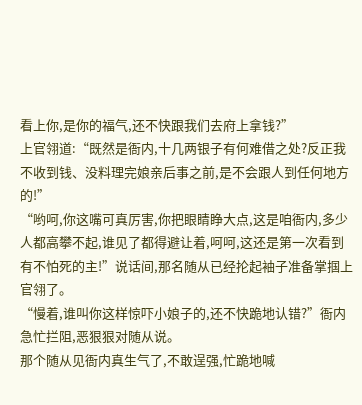看上你,是你的福气,还不快跟我们去府上拿钱?”
上官翎道:“既然是衙内,十几两银子有何难借之处?反正我不收到钱、没料理完娘亲后事之前,是不会跟人到任何地方的!”
“哟呵,你这嘴可真厉害,你把眼睛睁大点,这是咱衙内,多少人都高攀不起,谁见了都得避让着,呵呵,这还是第一次看到有不怕死的主!”说话间,那名随从已经抡起袖子准备掌掴上官翎了。
“慢着,谁叫你这样惊吓小娘子的,还不快跪地认错?”衙内急忙拦阻,恶狠狠对随从说。
那个随从见衙内真生气了,不敢逞强,忙跪地喊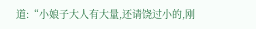道:“小娘子大人有大量,还请饶过小的,刚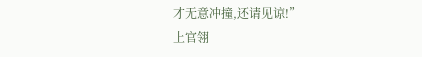才无意冲撞,还请见谅!”
上官翎